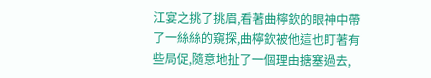江宴之挑了挑眉,看著曲檸欽的眼神中帶了一絲絲的窺探,曲檸欽被他這也盯著有些局促,隨意地扯了一個理由搪塞過去,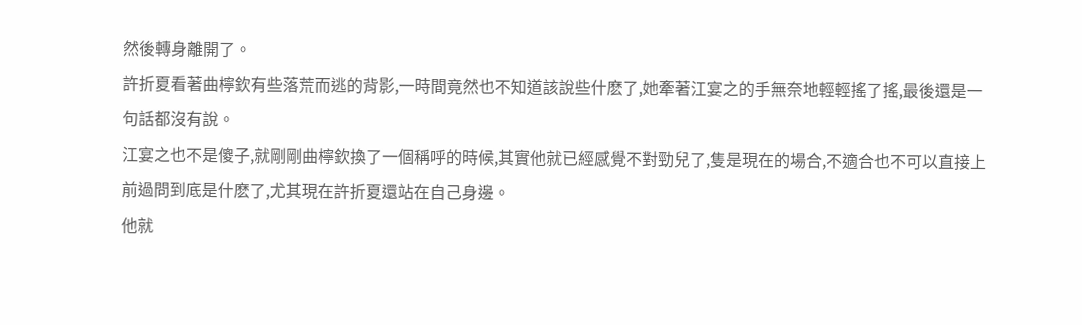然後轉身離開了。
許折夏看著曲檸欽有些落荒而逃的背影,一時間竟然也不知道該說些什麽了,她牽著江宴之的手無奈地輕輕搖了搖,最後還是一句話都沒有說。
江宴之也不是傻子,就剛剛曲檸欽換了一個稱呼的時候,其實他就已經感覺不對勁兒了,隻是現在的場合,不適合也不可以直接上前過問到底是什麽了,尤其現在許折夏還站在自己身邊。
他就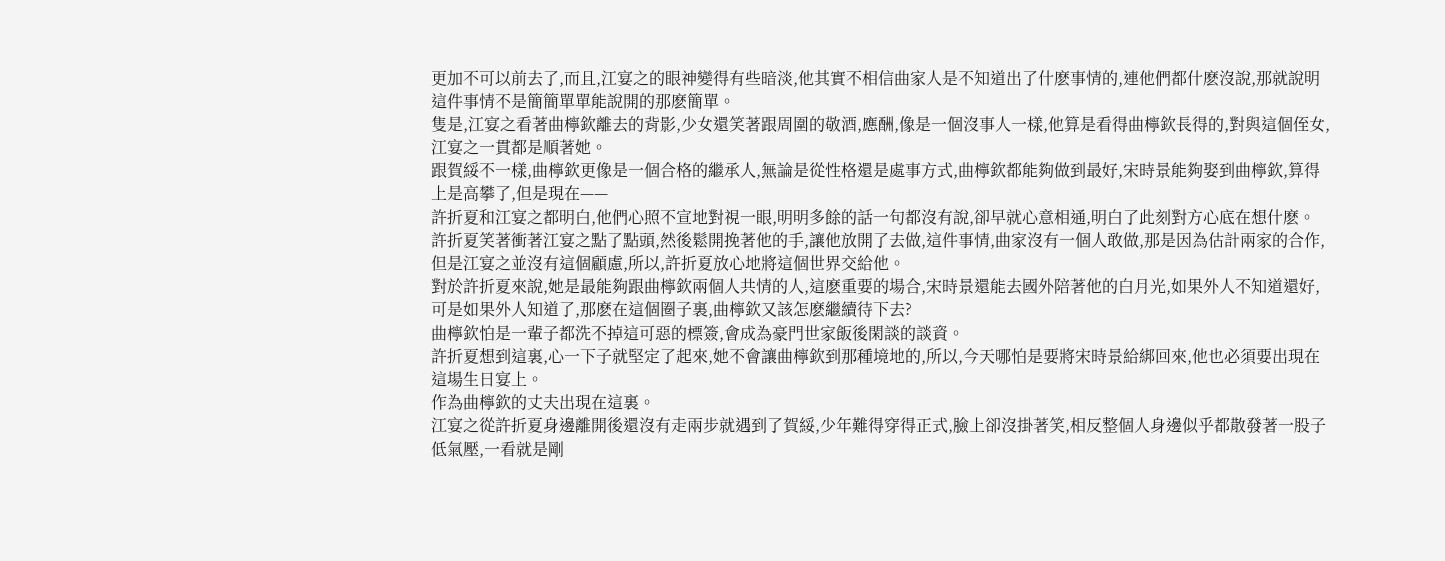更加不可以前去了,而且,江宴之的眼神變得有些暗淡,他其實不相信曲家人是不知道出了什麽事情的,連他們都什麽沒說,那就說明這件事情不是簡簡單單能說開的那麽簡單。
隻是,江宴之看著曲檸欽離去的背影,少女還笑著跟周圍的敬酒,應酬,像是一個沒事人一樣,他算是看得曲檸欽長得的,對與這個侄女,江宴之一貫都是順著她。
跟賀綏不一樣,曲檸欽更像是一個合格的繼承人,無論是從性格還是處事方式,曲檸欽都能夠做到最好,宋時景能夠娶到曲檸欽,算得上是高攀了,但是現在——
許折夏和江宴之都明白,他們心照不宣地對視一眼,明明多餘的話一句都沒有說,卻早就心意相通,明白了此刻對方心底在想什麽。
許折夏笑著衝著江宴之點了點頭,然後鬆開挽著他的手,讓他放開了去做,這件事情,曲家沒有一個人敢做,那是因為估計兩家的合作,但是江宴之並沒有這個顧慮,所以,許折夏放心地將這個世界交給他。
對於許折夏來說,她是最能夠跟曲檸欽兩個人共情的人,這麽重要的場合,宋時景還能去國外陪著他的白月光,如果外人不知道還好,可是如果外人知道了,那麽在這個圈子裏,曲檸欽又該怎麽繼續待下去?
曲檸欽怕是一輩子都洗不掉這可惡的標簽,會成為豪門世家飯後閑談的談資。
許折夏想到這裏,心一下子就堅定了起來,她不會讓曲檸欽到那種境地的,所以,今天哪怕是要將宋時景給綁回來,他也必須要出現在這場生日宴上。
作為曲檸欽的丈夫出現在這裏。
江宴之從許折夏身邊離開後還沒有走兩步就遇到了賀綏,少年難得穿得正式,臉上卻沒掛著笑,相反整個人身邊似乎都散發著一股子低氣壓,一看就是剛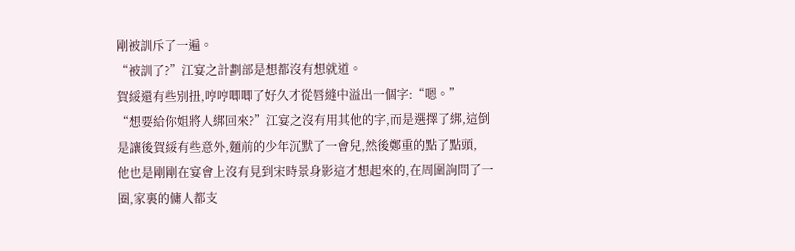剛被訓斥了一遍。
“被訓了?”江宴之計劃部是想都沒有想就道。
賀綏還有些別扭,哼哼唧唧了好久才從唇縫中溢出一個字:“嗯。”
“想要給你姐將人綁回來?”江宴之沒有用其他的字,而是選擇了綁,這倒是讓後賀綏有些意外,麵前的少年沉默了一會兒,然後鄭重的點了點頭,
他也是剛剛在宴會上沒有見到宋時景身影這才想起來的,在周圍詢問了一圈,家裏的傭人都支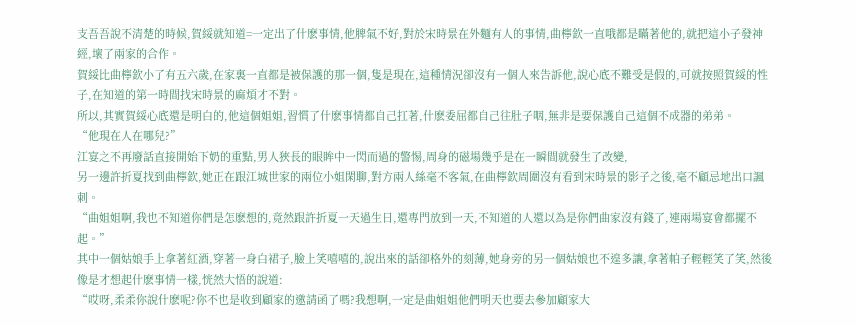支吾吾說不清楚的時候,賀綏就知道=一定出了什麽事情,他脾氣不好,對於宋時景在外麵有人的事情,曲檸欽一直哦都是瞞著他的,就把這小子發神經,壞了兩家的合作。
賀綏比曲檸欽小了有五六歲,在家裏一直都是被保護的那一個,隻是現在,這種情況卻沒有一個人來告訴他,說心底不難受是假的,可就按照賀綏的性子,在知道的第一時間找宋時景的麻煩才不對。
所以,其實賀綏心底還是明白的,他這個姐姐,習慣了什麽事情都自己扛著,什麽委屈都自己往肚子咽,無非是要保護自己這個不成器的弟弟。
“他現在人在哪兒?”
江宴之不再廢話直接開始下奶的重點,男人狹長的眼眸中一閃而過的警惕,周身的磁場幾乎是在一瞬間就發生了改變,
另一邊許折夏找到曲檸欽,她正在跟江城世家的兩位小姐閑聊,對方兩人絲毫不客氣,在曲檸欽周圍沒有看到宋時景的影子之後,毫不顧忌地出口諷刺。
“曲姐姐啊,我也不知道你們是怎麽想的,竟然跟許折夏一天過生日,還專門放到一天,不知道的人還以為是你們曲家沒有錢了,連兩場宴會都擺不起。”
其中一個姑娘手上拿著紅酒,穿著一身白裙子,臉上笑嘻嘻的,說出來的話卻格外的刻薄,她身旁的另一個姑娘也不遑多讓,拿著帕子輕輕笑了笑,然後像是才想起什麽事情一樣,恍然大悟的說道:
“哎呀,柔柔你說什麽呢?你不也是收到顧家的邀請函了嗎?我想啊,一定是曲姐姐他們明天也要去參加顧家大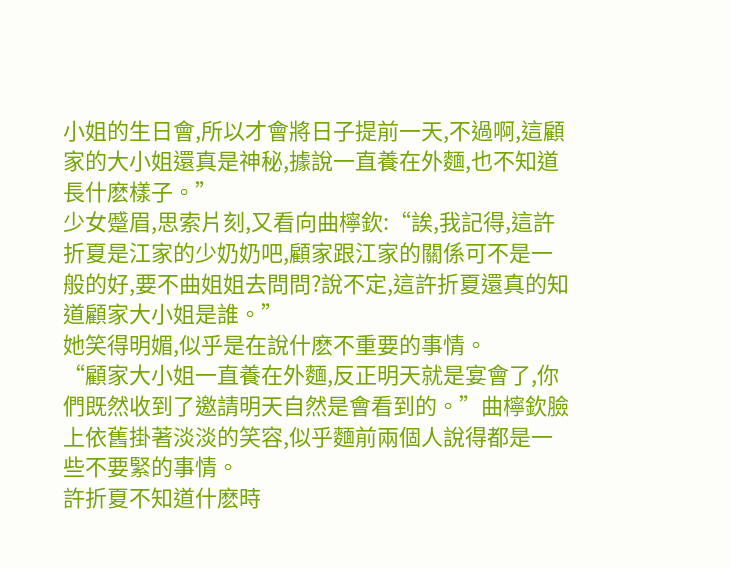小姐的生日會,所以才會將日子提前一天,不過啊,這顧家的大小姐還真是神秘,據說一直養在外麵,也不知道長什麽樣子。”
少女蹙眉,思索片刻,又看向曲檸欽:“誒,我記得,這許折夏是江家的少奶奶吧,顧家跟江家的關係可不是一般的好,要不曲姐姐去問問?說不定,這許折夏還真的知道顧家大小姐是誰。”
她笑得明媚,似乎是在說什麽不重要的事情。
“顧家大小姐一直養在外麵,反正明天就是宴會了,你們既然收到了邀請明天自然是會看到的。”曲檸欽臉上依舊掛著淡淡的笑容,似乎麵前兩個人說得都是一些不要緊的事情。
許折夏不知道什麽時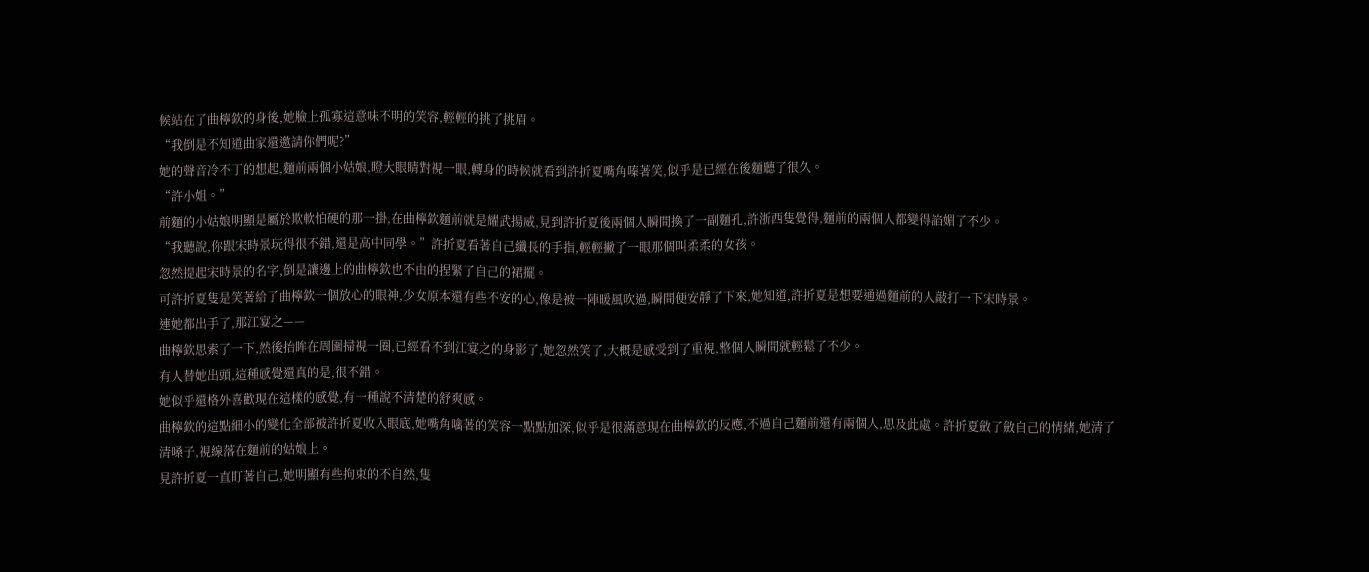候站在了曲檸欽的身後,她臉上孤寡這意味不明的笑容,輕輕的挑了挑眉。
“我倒是不知道曲家還邀請你們呢?”
她的聲音冷不丁的想起,麵前兩個小姑娘,瞪大眼睛對視一眼,轉身的時候就看到許折夏嘴角嗪著笑,似乎是已經在後麵聽了很久。
“許小姐。”
前麵的小姑娘明顯是屬於欺軟怕硬的那一掛,在曲檸欽麵前就是耀武揚威,見到許折夏後兩個人瞬間換了一副麵孔,許浙西隻覺得,麵前的兩個人都變得諂媚了不少。
“我聽說,你跟宋時景玩得很不錯,還是高中同學。”許折夏看著自己纖長的手指,輕輕撇了一眼那個叫柔柔的女孩。
忽然提起宋時景的名字,倒是讓邊上的曲檸欽也不由的捏緊了自己的裙擺。
可許折夏隻是笑著給了曲檸欽一個放心的眼神,少女原本還有些不安的心,像是被一陣暖風吹過,瞬間便安靜了下來,她知道,許折夏是想要通過麵前的人敲打一下宋時景。
連她都出手了,那江宴之——
曲檸欽思索了一下,然後抬眸在周圍掃視一圈,已經看不到江宴之的身影了,她忽然笑了,大概是感受到了重視,整個人瞬間就輕鬆了不少。
有人替她出頭,這種感覺還真的是,很不錯。
她似乎還格外喜歡現在這樣的感覺,有一種說不清楚的舒爽感。
曲檸欽的這點細小的變化全部被許折夏收入眼底,她嘴角噙著的笑容一點點加深,似乎是很滿意現在曲檸欽的反應,不過自己麵前還有兩個人,思及此處。許折夏斂了斂自己的情緒,她清了清嗓子,視線落在麵前的姑娘上。
見許折夏一直盯著自己,她明顯有些拘束的不自然,隻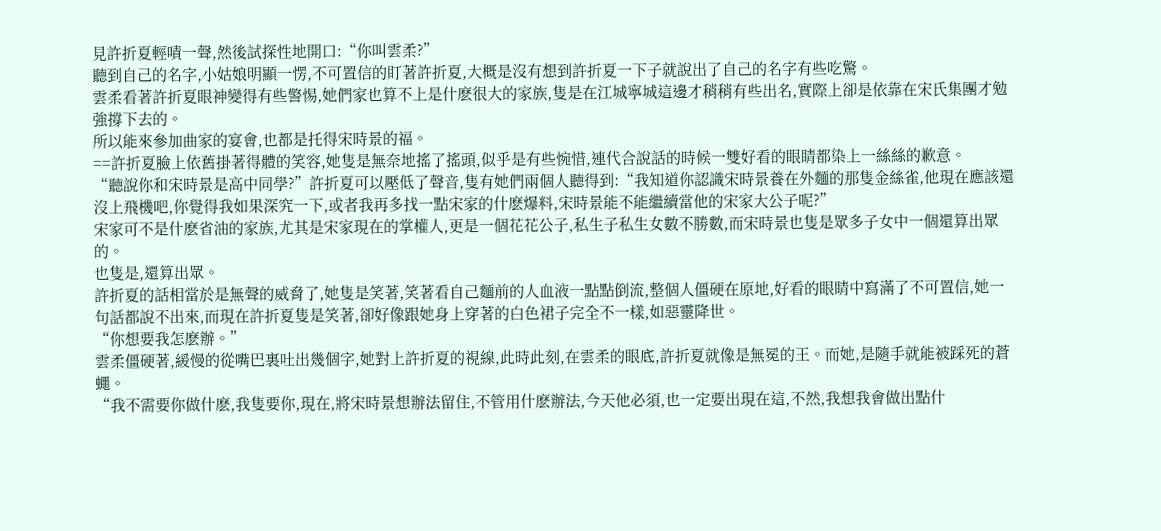見許折夏輕嘖一聲,然後試探性地開口:“你叫雲柔?”
聽到自己的名字,小姑娘明顯一愣,不可置信的盯著許折夏,大概是沒有想到許折夏一下子就說出了自己的名字有些吃驚。
雲柔看著許折夏眼神變得有些警惕,她們家也算不上是什麽很大的家族,隻是在江城寧城這邊才稍稍有些出名,實際上卻是依靠在宋氏集團才勉強撐下去的。
所以能來參加曲家的宴會,也都是托得宋時景的福。
==許折夏臉上依舊掛著得體的笑容,她隻是無奈地搖了搖頭,似乎是有些惋惜,連代合說話的時候一雙好看的眼睛都染上一絲絲的歉意。
“聽說你和宋時景是高中同學?”許折夏可以壓低了聲音,隻有她們兩個人聽得到:“我知道你認識宋時景養在外麵的那隻金絲雀,他現在應該還沒上飛機吧,你覺得我如果深究一下,或者我再多找一點宋家的什麽爆料,宋時景能不能繼續當他的宋家大公子呢?”
宋家可不是什麽省油的家族,尤其是宋家現在的掌權人,更是一個花花公子,私生子私生女數不勝數,而宋時景也隻是眾多子女中一個還算出眾的。
也隻是,還算出眾。
許折夏的話相當於是無聲的威脅了,她隻是笑著,笑著看自己麵前的人血液一點點倒流,整個人僵硬在原地,好看的眼睛中寫滿了不可置信,她一句話都說不出來,而現在許折夏隻是笑著,卻好像跟她身上穿著的白色裙子完全不一樣,如惡靈降世。
“你想要我怎麽辦。”
雲柔僵硬著,緩慢的從嘴巴裏吐出幾個字,她對上許折夏的視線,此時此刻,在雲柔的眼底,許折夏就像是無冕的王。而她,是隨手就能被踩死的蒼蠅。
“我不需要你做什麽,我隻要你,現在,將宋時景想辦法留住,不管用什麽辦法,今天他必須,也一定要出現在這,不然,我想我會做出點什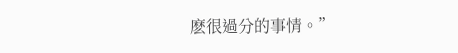麽很過分的事情。”